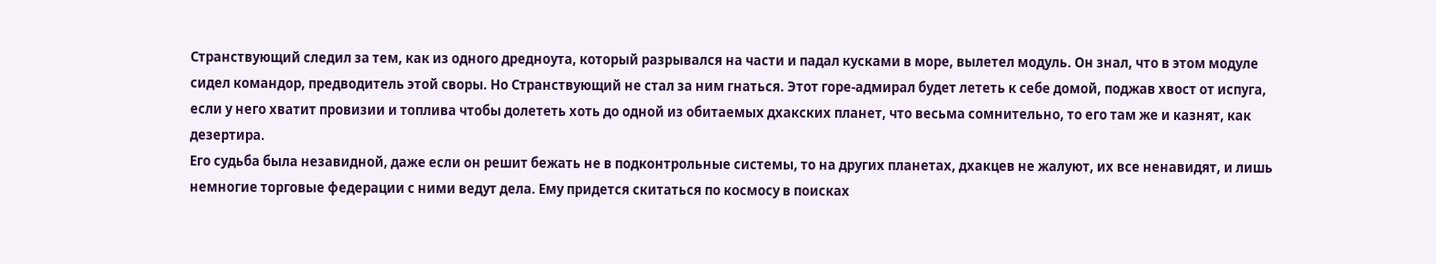Странствующий следил за тем, как из одного дредноута, который разрывался на части и падал кусками в море, вылетел модуль. Он знал, что в этом модуле сидел командор, предводитель этой своры. Но Странствующий не стал за ним гнаться. Этот горе-адмирал будет лететь к себе домой, поджав хвост от испуга, если у него хватит провизии и топлива чтобы долететь хоть до одной из обитаемых дхакских планет, что весьма сомнительно, то его там же и казнят, как дезертира.
Его судьба была незавидной, даже если он решит бежать не в подконтрольные системы, то на других планетах, дхакцев не жалуют, их все ненавидят, и лишь немногие торговые федерации с ними ведут дела. Ему придется скитаться по космосу в поисках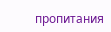пропитания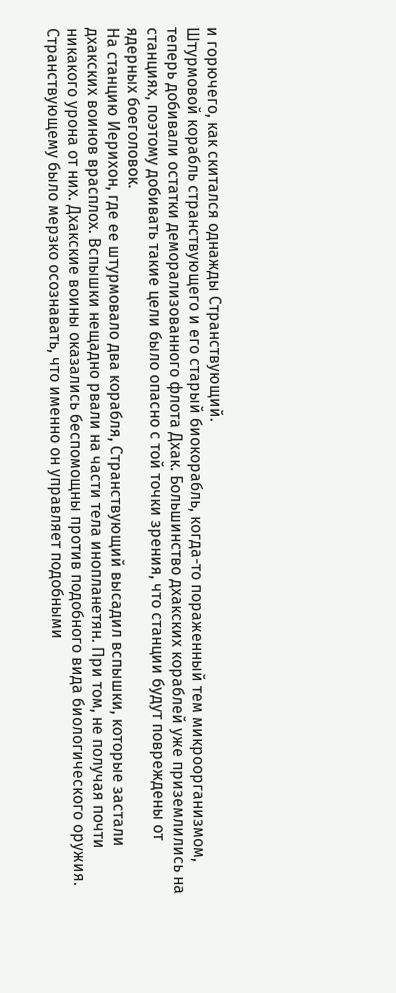и горючего, как скитался однажды Странствующий.
Штурмовой корабль странствующего и его старый биокорабль, когда-то пораженный тем микроорганизмом, теперь добивали остатки деморализованного флота Дхак. Большинство дхакских кораблей уже приземлились на станциях, поэтому добивать такие цели было опасно с той точки зрения, что станции будут повреждены от ядерных боеголовок.
На станцию Иерихон, где ее штурмовало два корабля, Странствующий высадил вспышки, которые застали дхакских воинов врасплох. Вспышки нещадно рвали на части тела инопланетян. При том, не получая почти никакого урона от них. Дхакские воины оказались беспомощны против подобного вида биологического оружия.
Странствующему было мерзко осознавать, что именно он управляет подобными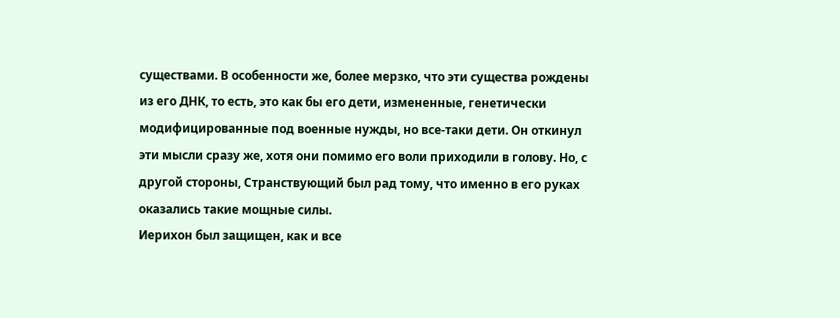существами. В особенности же, более мерзко, что эти существа рождены из его ДНК, то есть, это как бы его дети, измененные, генетически модифицированные под военные нужды, но все-таки дети. Он откинул эти мысли сразу же, хотя они помимо его воли приходили в голову. Но, с другой стороны, Странствующий был рад тому, что именно в его руках оказались такие мощные силы.
Иерихон был защищен, как и все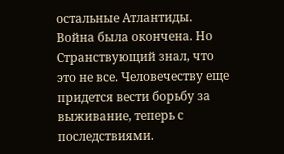остальные Атлантиды. Война была окончена. Но Странствующий знал, что это не все. Человечеству еще придется вести борьбу за выживание, теперь с последствиями.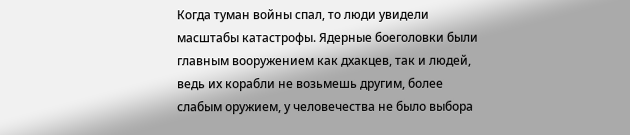Когда туман войны спал, то люди увидели масштабы катастрофы. Ядерные боеголовки были главным вооружением как дхакцев, так и людей, ведь их корабли не возьмешь другим, более слабым оружием, у человечества не было выбора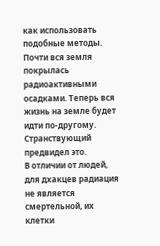как использовать подобные методы. Почти вся земля покрылась радиоактивными осадками. Теперь вся жизнь на земле будет идти по-другому. Странствующий предвидел это.
В отличии от людей, для дхакцев радиация не является смертельной, их клетки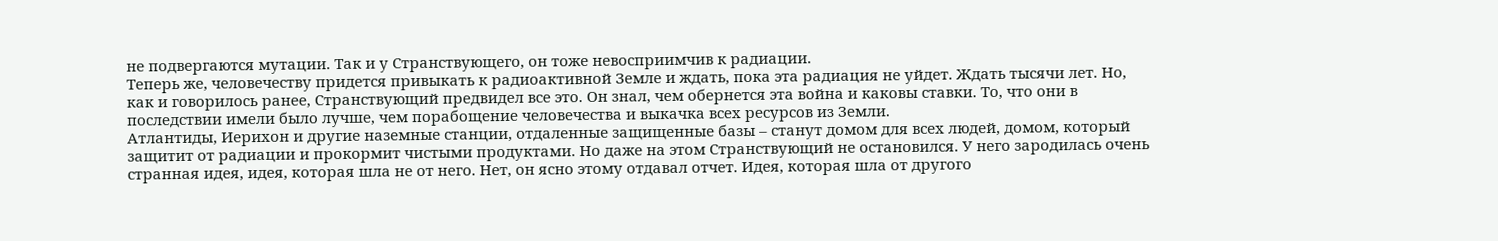не подвергаются мутации. Так и у Странствующего, он тоже невосприимчив к радиации.
Теперь же, человечеству придется привыкать к радиоактивной Земле и ждать, пока эта радиация не уйдет. Ждать тысячи лет. Но, как и говорилось ранее, Странствующий предвидел все это. Он знал, чем обернется эта война и каковы ставки. То, что они в последствии имели было лучше, чем порабощение человечества и выкачка всех ресурсов из Земли.
Атлантиды, Иерихон и другие наземные станции, отдаленные защищенные базы – станут домом для всех людей, домом, который защитит от радиации и прокормит чистыми продуктами. Но даже на этом Странствующий не остановился. У него зародилась очень странная идея, идея, которая шла не от него. Нет, он ясно этому отдавал отчет. Идея, которая шла от другого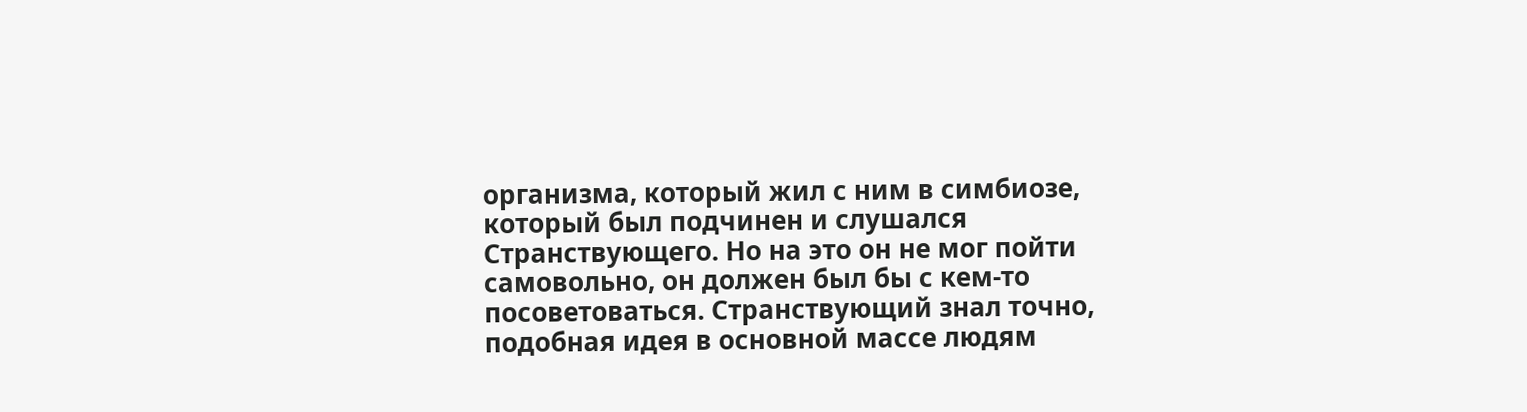организма, который жил с ним в симбиозе, который был подчинен и слушался Странствующего. Но на это он не мог пойти самовольно, он должен был бы с кем-то посоветоваться. Странствующий знал точно, подобная идея в основной массе людям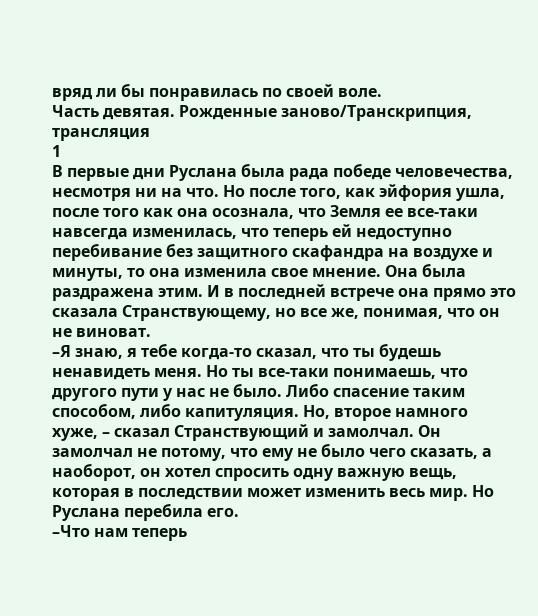вряд ли бы понравилась по своей воле.
Часть девятая. Рожденные заново/Транскрипция, трансляция
1
В первые дни Руслана была рада победе человечества, несмотря ни на что. Но после того, как эйфория ушла, после того как она осознала, что Земля ее все-таки навсегда изменилась, что теперь ей недоступно перебивание без защитного скафандра на воздухе и минуты, то она изменила свое мнение. Она была раздражена этим. И в последней встрече она прямо это сказала Странствующему, но все же, понимая, что он не виноват.
–Я знаю, я тебе когда-то сказал, что ты будешь ненавидеть меня. Но ты все-таки понимаешь, что другого пути у нас не было. Либо спасение таким способом, либо капитуляция. Но, второе намного хуже, – сказал Странствующий и замолчал. Он замолчал не потому, что ему не было чего сказать, а наоборот, он хотел спросить одну важную вещь, которая в последствии может изменить весь мир. Но Руслана перебила его.
–Что нам теперь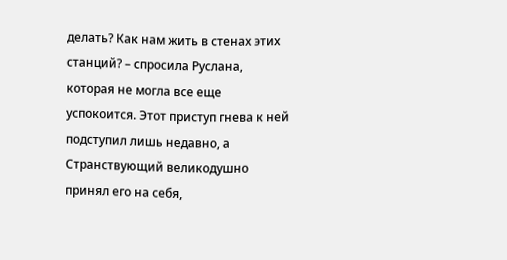делать? Как нам жить в стенах этих станций? – спросила Руслана, которая не могла все еще успокоится. Этот приступ гнева к ней подступил лишь недавно, а Странствующий великодушно принял его на себя,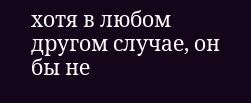хотя в любом другом случае, он бы не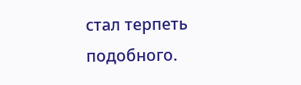стал терпеть подобного.